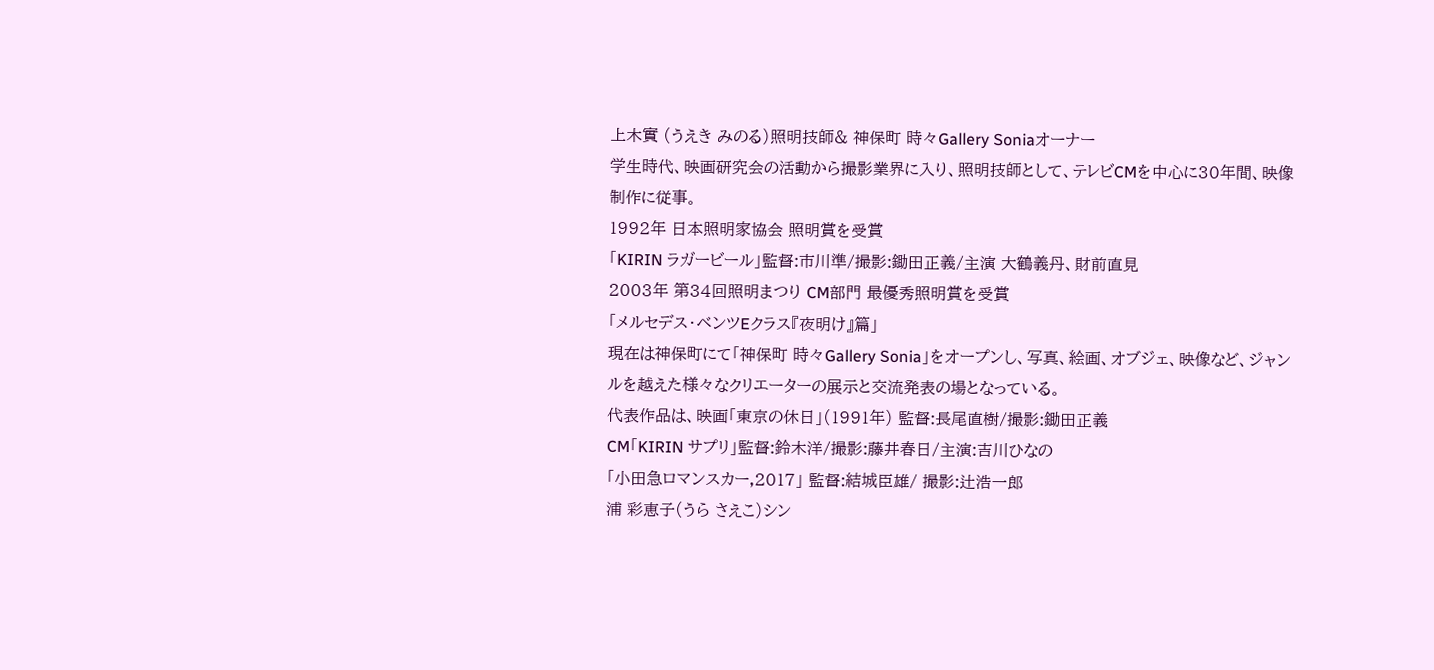上木實 (うえき みのる)照明技師& 神保町 時々Gallery Soniaオーナー
学生時代、映画研究会の活動から撮影業界に入り、照明技師として、テレビCMを中心に30年間、映像制作に従事。
1992年 日本照明家協会 照明賞を受賞
「KIRIN ラガービール」監督:市川準/撮影:鋤田正義/主演 大鶴義丹、財前直見
2003年 第34回照明まつり CM部門 最優秀照明賞を受賞
「メルセデス・ベンツEクラス『夜明け』篇」
現在は神保町にて「神保町 時々Gallery Sonia」をオープンし、写真、絵画、オブジェ、映像など、ジャンルを越えた様々なクリエーターの展示と交流発表の場となっている。
代表作品は、映画「東京の休日」(1991年) 監督:長尾直樹/撮影:鋤田正義
CM「KIRIN サプリ」監督:鈴木洋/撮影:藤井春日/主演:吉川ひなの
「小田急ロマンスカー,2017」 監督:結城臣雄/ 撮影:辻浩一郎
浦 彩恵子(うら さえこ)シン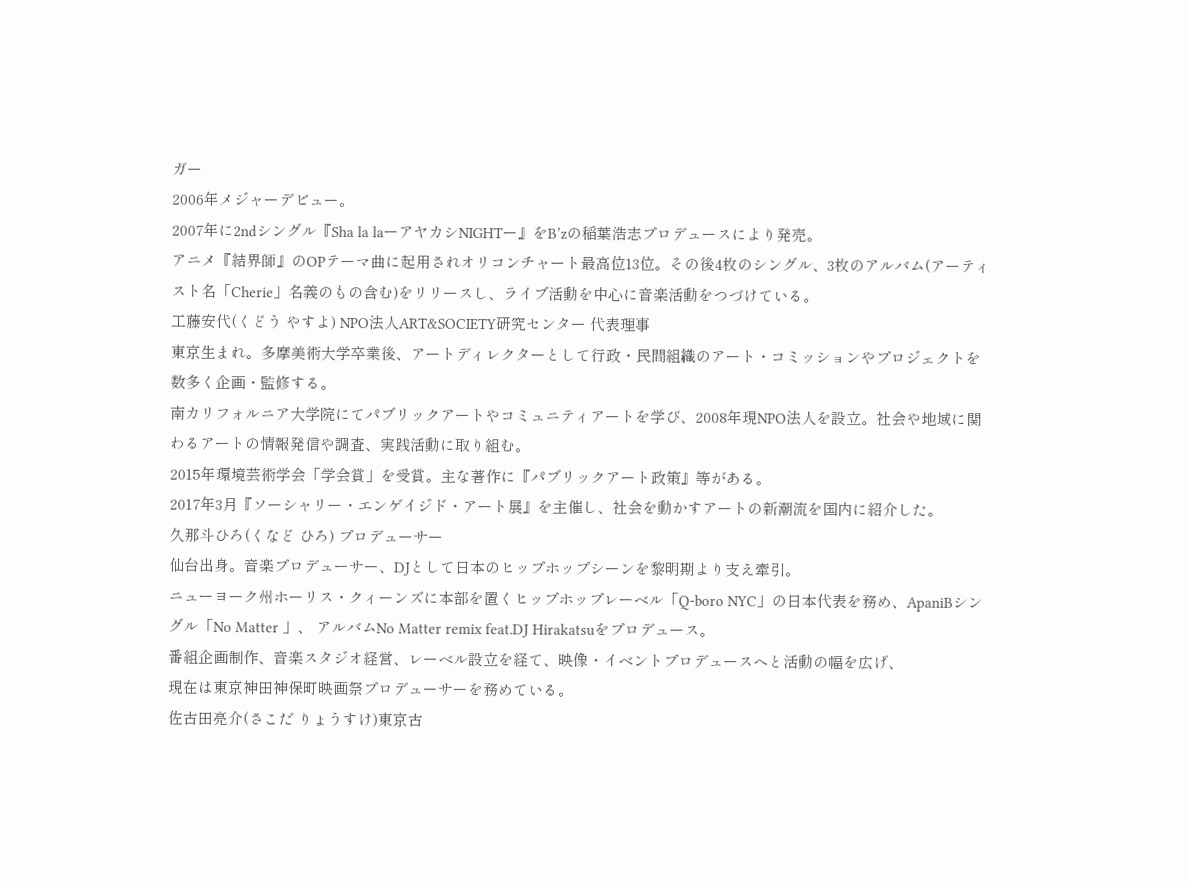ガー
2006年メジャーデビュー。
2007年に2ndシングル『Sha la laーアヤカシNIGHTー』をB’zの稲葉浩志プロデュースにより発売。
アニメ『結界師』のOPテーマ曲に起用されオリコンチャート最高位13位。その後4枚のシングル、3枚のアルバム(アーティスト名「Cherie」名義のもの含む)をリリースし、ライブ活動を中心に音楽活動をつづけている。
工藤安代(くどう やすよ) NPO法人ART&SOCIETY研究センター 代表理事
東京生まれ。多摩美術大学卒業後、アートディレクターとして行政・民間組織のアート・コミッションやプロジェクトを数多く企画・監修する。
南カリフォルニア大学院にてパブリックアートやコミュニティアートを学び、2008年現NPO法人を設立。社会や地域に関わるアートの情報発信や調査、実践活動に取り組む。
2015年環境芸術学会「学会賞」を受賞。主な著作に『パブリックアート政策』等がある。
2017年3月『ソーシャリー・エンゲイジド・アート展』を主催し、社会を動かすアートの新潮流を国内に紹介した。
久那斗ひろ(くなど ひろ) プロデューサー
仙台出身。音楽プロデューサー、DJとして日本のヒップホップシーンを黎明期より支え牽引。
ニューヨーク州ホーリス・クィーンズに本部を置くヒップホップレーベル「Q-boro NYC」の日本代表を務め、ApaniBシングル「No Matter 」、 アルバムNo Matter remix feat.DJ Hirakatsuをプロデュース。
番組企画制作、音楽スタジオ経営、レーベル設立を経て、映像・イベントプロデュースへと活動の幅を広げ、
現在は東京神田神保町映画祭プロデューサーを務めている。
佐古田亮介(さこだ りょうすけ)東京古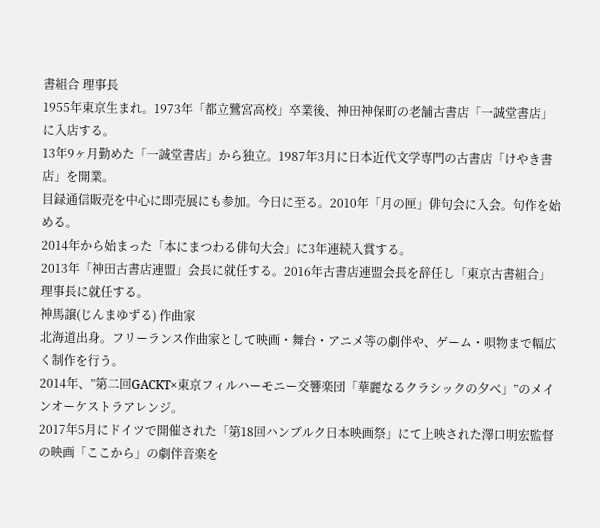書組合 理事長
1955年東京生まれ。1973年「都立鷺宮高校」卒業後、神田神保町の老舗古書店「一誠堂書店」に入店する。
13年9ヶ月勤めた「一誠堂書店」から独立。1987年3月に日本近代文学専門の古書店「けやき書店」を開業。
目録通信販売を中心に即売展にも参加。今日に至る。2010年「月の匣」俳句会に入会。句作を始める。
2014年から始まった「本にまつわる俳句大会」に3年連続入賞する。
2013年「神田古書店連盟」会長に就任する。2016年古書店連盟会長を辞任し「東京古書組合」理事長に就任する。
神馬譲(じんまゆずる) 作曲家
北海道出身。フリーランス作曲家として映画・舞台・アニメ等の劇伴や、ゲーム・唄物まで幅広く制作を行う。
2014年、”第二回GACKT×東京フィルハーモニー交響楽団「華麗なるクラシックの夕べ」”のメインオーケストラアレンジ。
2017年5月にドイツで開催された「第18回ハンブルク日本映画祭」にて上映された澤口明宏監督の映画「ここから」の劇伴音楽を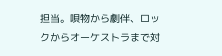担当。唄物から劇伴、ロックからオーケストラまで対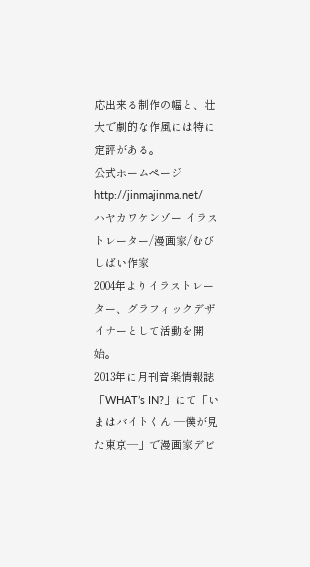応出来る制作の幅と、壮大で劇的な作風には特に定評がある。
公式ホームページ http://jinmajinma.net/
ハヤカワケンゾー イラストレーター/漫画家/むびしばい作家
2004年よりイラストレーター、グラフィックデザイナーとして活動を開始。
2013年に月刊音楽情報誌「WHAT’s IN?」にて「いまはバイトくん ―僕が見た東京―」で漫画家デビ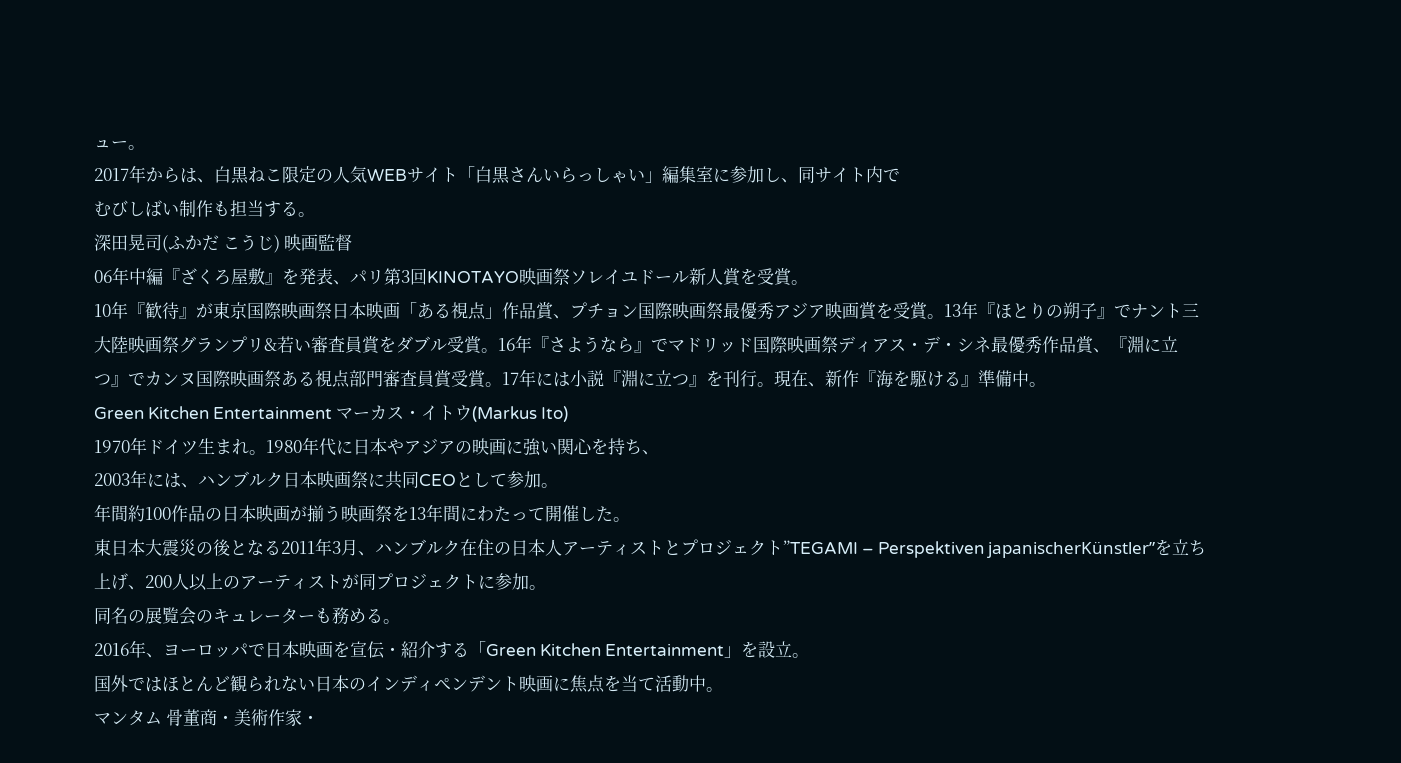ュー。
2017年からは、白黒ねこ限定の人気WEBサイト「白黒さんいらっしゃい」編集室に参加し、同サイト内で
むびしばい制作も担当する。
深田晃司(ふかだ こうじ) 映画監督
06年中編『ざくろ屋敷』を発表、パリ第3回KINOTAYO映画祭ソレイユドール新人賞を受賞。
10年『歓待』が東京国際映画祭日本映画「ある視点」作品賞、プチョン国際映画祭最優秀アジア映画賞を受賞。13年『ほとりの朔子』でナント三大陸映画祭グランプリ&若い審査員賞をダブル受賞。16年『さようなら』でマドリッド国際映画祭ディアス・デ・シネ最優秀作品賞、『淵に立つ』でカンヌ国際映画祭ある視点部門審査員賞受賞。17年には小説『淵に立つ』を刊行。現在、新作『海を駆ける』準備中。
Green Kitchen Entertainment マーカス・イトウ(Markus Ito)
1970年ドイツ生まれ。1980年代に日本やアジアの映画に強い関心を持ち、
2003年には、ハンブルク日本映画祭に共同CEOとして参加。
年間約100作品の日本映画が揃う映画祭を13年間にわたって開催した。
東日本大震災の後となる2011年3月、ハンブルク在住の日本人アーティストとプロジェクト”TEGAMI – Perspektiven japanischerKünstler”を立ち上げ、200人以上のアーティストが同プロジェクトに参加。
同名の展覧会のキュレーターも務める。
2016年、ヨーロッパで日本映画を宣伝・紹介する「Green Kitchen Entertainment」を設立。
国外ではほとんど観られない日本のインディペンデント映画に焦点を当て活動中。
マンタム 骨董商・美術作家・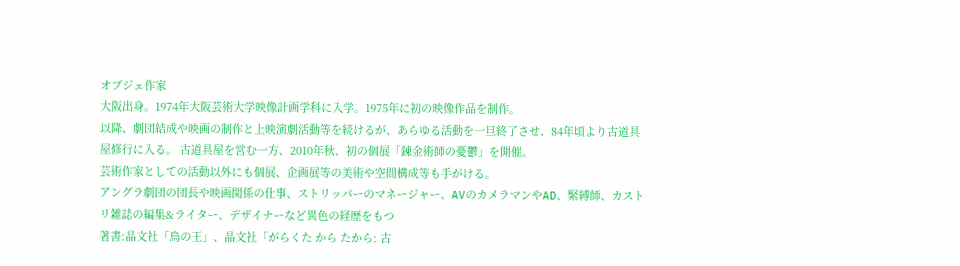オブジェ作家
大阪出身。1974年大阪芸術大学映像計画学科に入学。1975年に初の映像作品を制作。
以降、劇団結成や映画の制作と上映演劇活動等を続けるが、あらゆる活動を一旦終了させ、84年頃より古道具屋修行に入る。 古道具屋を営む一方、2010年秋、初の個展「錬金術師の憂鬱」を開催。
芸術作家としての活動以外にも個展、企画展等の美術や空間構成等も手がける。
アングラ劇団の団長や映画関係の仕事、ストリッパーのマネージャー、AVのカメラマンやAD、緊縛師、カストリ雑誌の編集&ライター、デザイナーなど異色の経歴をもつ
著書:晶文社「鳥の王」、晶文社「がらくた から たから: 古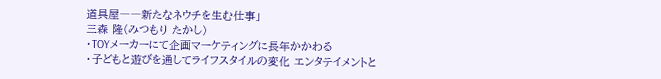道具屋――新たなネウチを生む仕事」
三森 隆(みつもり たかし)
・TOYメーカーにて企画マーケティングに長年かかわる
・子どもと遊びを通してライフスタイルの変化 エンタテイメントと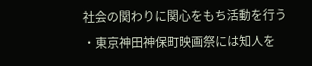社会の関わりに関心をもち活動を行う
・東京神田神保町映画祭には知人を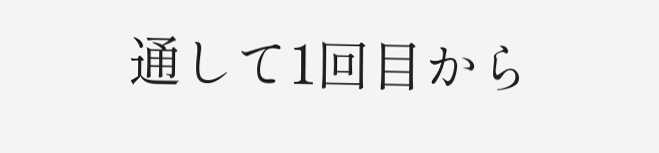通して1回目から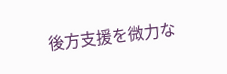後方支援を微力な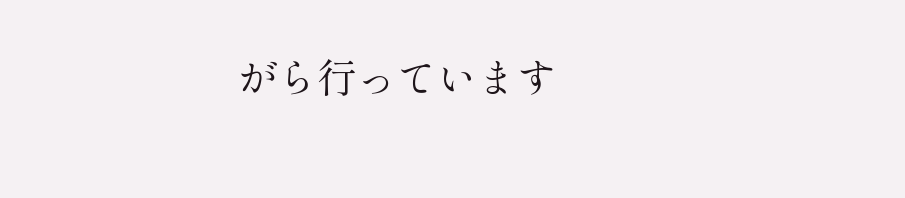がら行っています